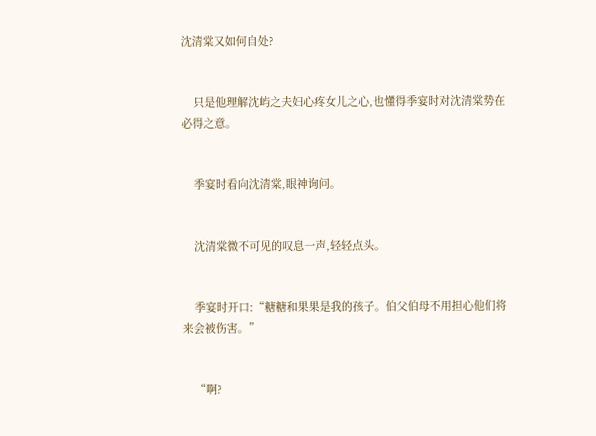沈清棠又如何自处?


    只是他理解沈屿之夫妇心疼女儿之心,也懂得季宴时对沈清棠势在必得之意。


    季宴时看向沈清棠,眼神询问。


    沈清棠微不可见的叹息一声,轻轻点头。


    季宴时开口:“糖糖和果果是我的孩子。伯父伯母不用担心他们将来会被伤害。”


    “啊?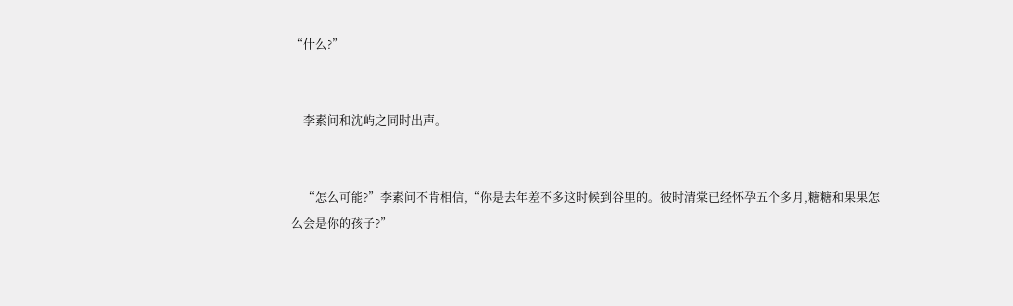“什么?”


    李素问和沈屿之同时出声。


    “怎么可能?”李素问不肯相信,“你是去年差不多这时候到谷里的。彼时清棠已经怀孕五个多月,糖糖和果果怎么会是你的孩子?”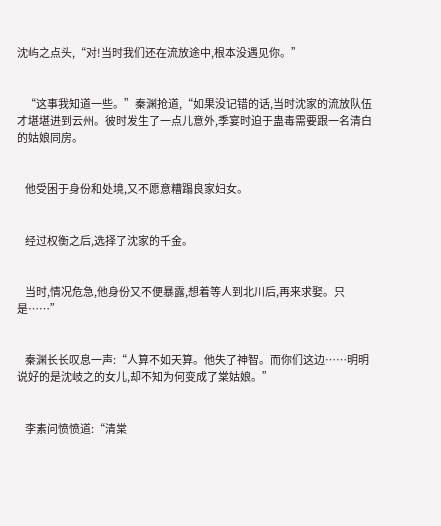沈屿之点头,“对!当时我们还在流放途中,根本没遇见你。”


    “这事我知道一些。”秦渊抢道,“如果没记错的话,当时沈家的流放队伍才堪堪进到云州。彼时发生了一点儿意外,季宴时迫于蛊毒需要跟一名清白的姑娘同房。


    他受困于身份和处境,又不愿意糟蹋良家妇女。


    经过权衡之后,选择了沈家的千金。


    当时,情况危急,他身份又不便暴露,想着等人到北川后,再来求娶。只是……”


    秦渊长长叹息一声:“人算不如天算。他失了神智。而你们这边……明明说好的是沈岐之的女儿,却不知为何变成了棠姑娘。”


    李素问愤愤道:“清棠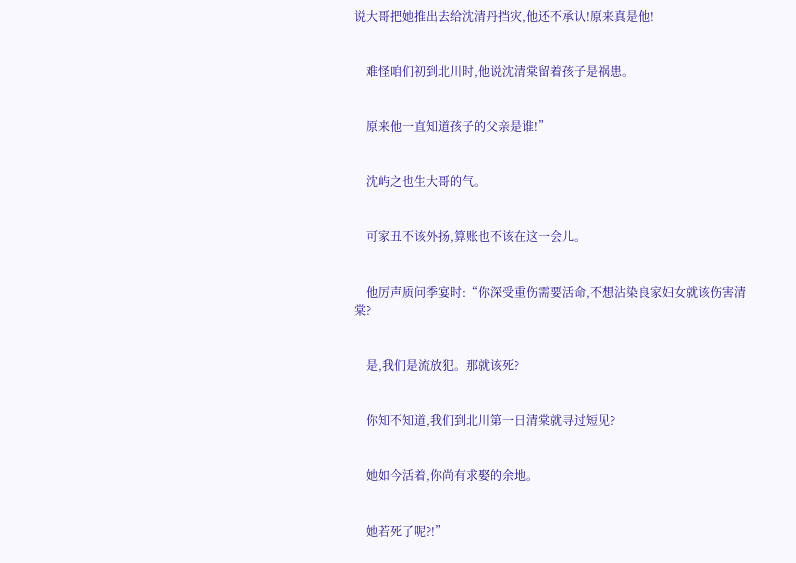说大哥把她推出去给沈清丹挡灾,他还不承认!原来真是他!


    难怪咱们初到北川时,他说沈清棠留着孩子是祸患。


    原来他一直知道孩子的父亲是谁!”


    沈屿之也生大哥的气。


    可家丑不该外扬,算账也不该在这一会儿。


    他厉声质问季宴时:“你深受重伤需要活命,不想沾染良家妇女就该伤害清棠?


    是,我们是流放犯。那就该死?


    你知不知道,我们到北川第一日清棠就寻过短见?


    她如今活着,你尚有求娶的余地。


    她若死了呢?!”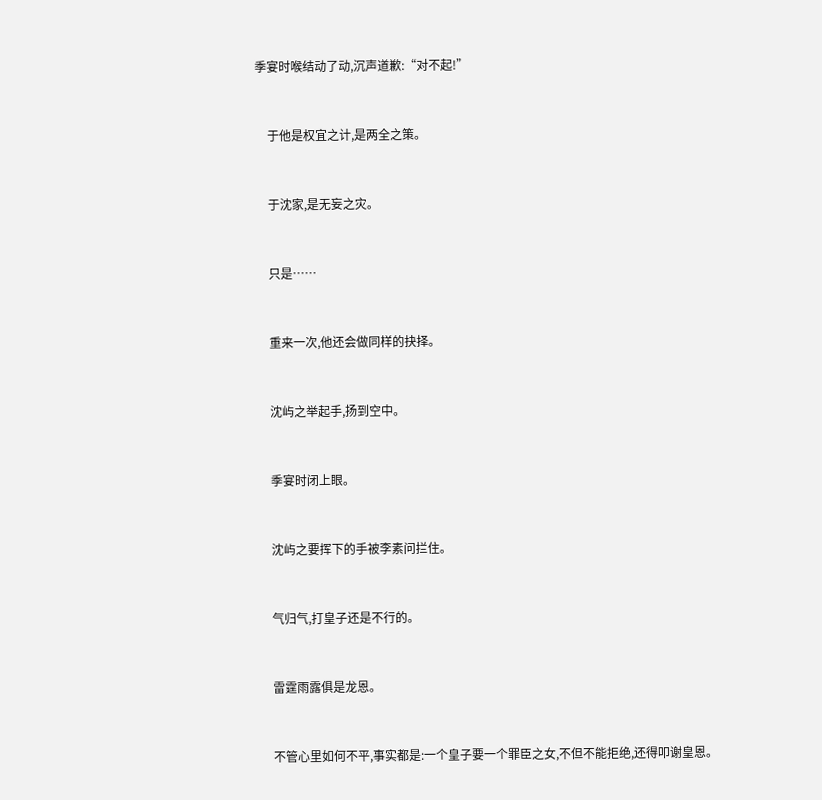季宴时喉结动了动,沉声道歉:“对不起!”


    于他是权宜之计,是两全之策。


    于沈家,是无妄之灾。


    只是……


    重来一次,他还会做同样的抉择。


    沈屿之举起手,扬到空中。


    季宴时闭上眼。


    沈屿之要挥下的手被李素问拦住。


    气归气,打皇子还是不行的。


    雷霆雨露俱是龙恩。


    不管心里如何不平,事实都是:一个皇子要一个罪臣之女,不但不能拒绝,还得叩谢皇恩。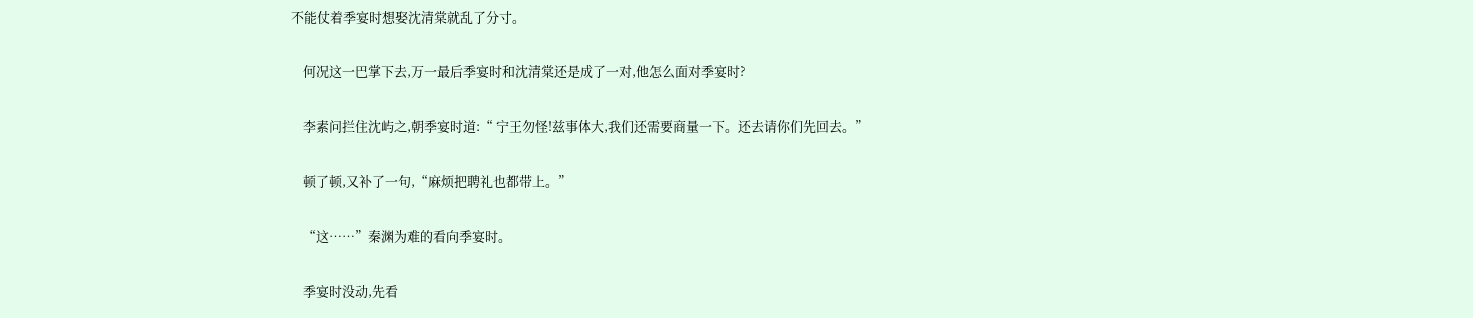不能仗着季宴时想娶沈清棠就乱了分寸。


    何况这一巴掌下去,万一最后季宴时和沈清棠还是成了一对,他怎么面对季宴时?


    李素问拦住沈屿之,朝季宴时道:“ 宁王勿怪!兹事体大,我们还需要商量一下。还去请你们先回去。”


    顿了顿,又补了一句,“麻烦把聘礼也都带上。”


    “这……”秦渊为难的看向季宴时。


    季宴时没动,先看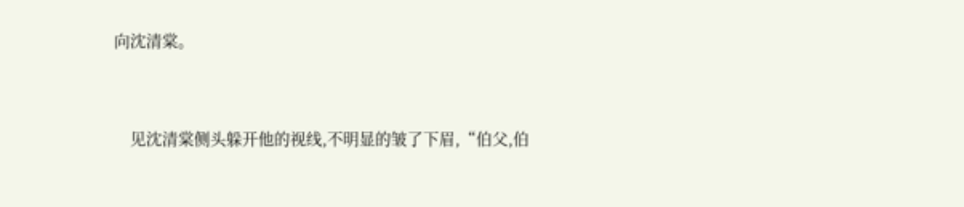向沈清棠。


    见沈清棠侧头躲开他的视线,不明显的皱了下眉,“伯父,伯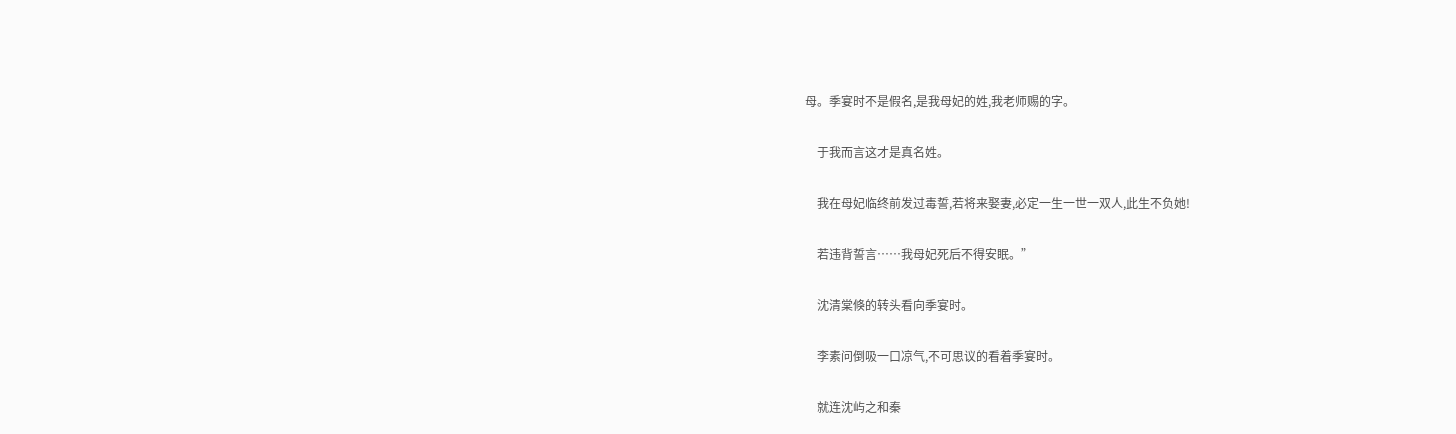母。季宴时不是假名,是我母妃的姓,我老师赐的字。


    于我而言这才是真名姓。


    我在母妃临终前发过毒誓,若将来娶妻,必定一生一世一双人,此生不负她!


    若违背誓言……我母妃死后不得安眠。”


    沈清棠倏的转头看向季宴时。


    李素问倒吸一口凉气,不可思议的看着季宴时。


    就连沈屿之和秦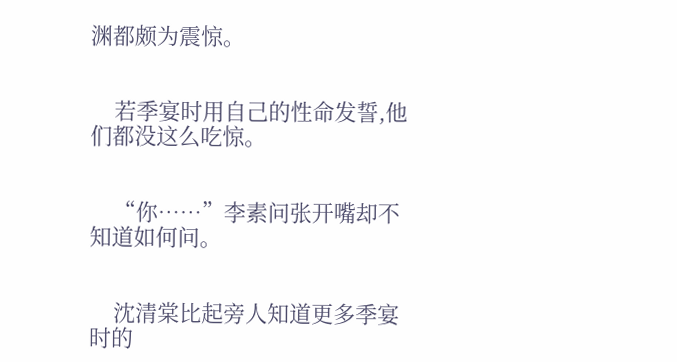渊都颇为震惊。


    若季宴时用自己的性命发誓,他们都没这么吃惊。


    “你……”李素问张开嘴却不知道如何问。


    沈清棠比起旁人知道更多季宴时的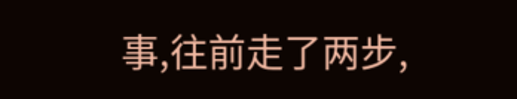事,往前走了两步,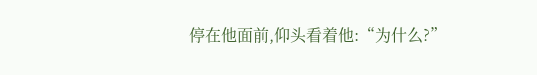停在他面前,仰头看着他:“为什么?”